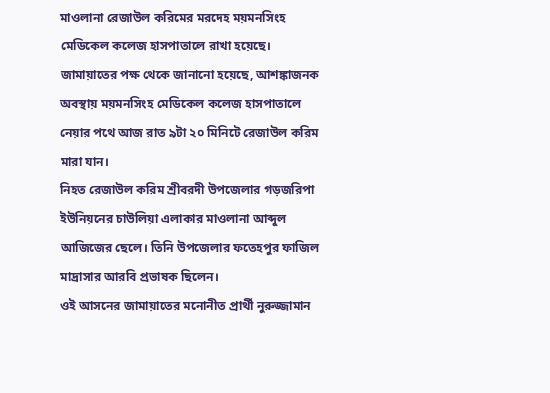মাওলানা রেজাউল করিমের মরদেহ ময়মনসিংহ মেডিকেল কলেজ হাসপাতালে রাখা হয়েছে। জামায়াতের পক্ষ থেকে জানানো হয়েছে, আশঙ্কাজনক অবস্থায় ময়মনসিংহ মেডিকেল কলেজ হাসপাতালে নেয়ার পথে আজ রাত ৯টা ২০ মিনিটে রেজাউল করিম মারা যান।
নিহত রেজাউল করিম শ্রীবরদী উপজেলার গড়জরিপা ইউনিয়নের চাউলিয়া এলাকার মাওলানা আব্দুল আজিজের ছেলে। তিনি উপজেলার ফতেহপুর ফাজিল মাদ্রাসার আরবি প্রভাষক ছিলেন।
ওই আসনের জামায়াতের মনোনীত প্রার্থী নুরুজ্জামান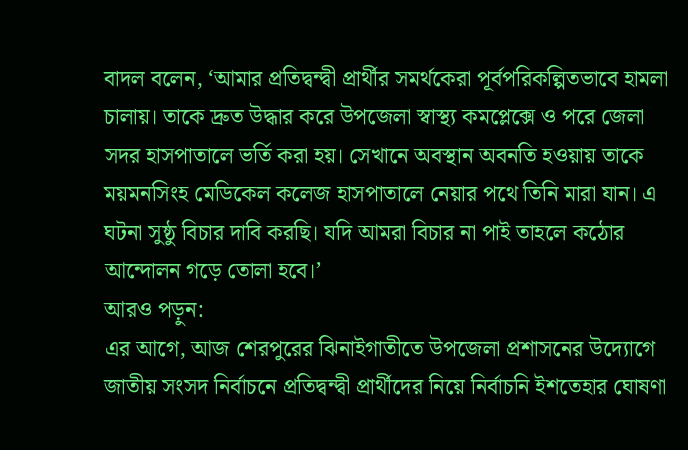বাদল বলেন, ‘আমার প্রতিদ্বন্দ্বী প্রার্থীর সমর্থকেরা পূর্বপরিকল্পিতভাবে হামলা চালায়। তাকে দ্রুত উদ্ধার করে উপজেলা স্বাস্থ্য কমপ্লেক্সে ও পরে জেলা সদর হাসপাতালে ভর্তি করা হয়। সেখানে অবস্থান অবনতি হওয়ায় তাকে ময়মনসিংহ মেডিকেল কলেজ হাসপাতালে নেয়ার পথে তিনি মারা যান। এ ঘটনা সুষ্ঠু বিচার দাবি করছি। যদি আমরা বিচার না পাই তাহলে কঠোর আন্দোলন গড়ে তোলা হবে।’
আরও পড়ুন:
এর আগে, আজ শেরপুরের ঝিনাইগাতীতে উপজেলা প্রশাসনের উদ্যোগে জাতীয় সংসদ নির্বাচনে প্রতিদ্বন্দ্বী প্রার্থীদের নিয়ে নির্বাচনি ইশতেহার ঘোষণা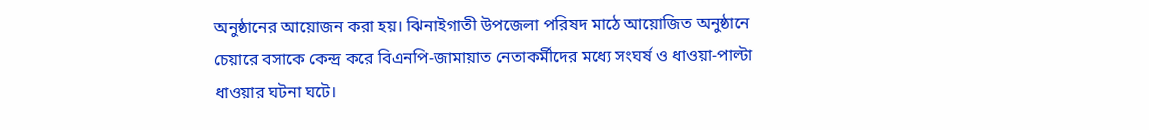অনুষ্ঠানের আয়োজন করা হয়। ঝিনাইগাতী উপজেলা পরিষদ মাঠে আয়োজিত অনুষ্ঠানে চেয়ারে বসাকে কেন্দ্র করে বিএনপি-জামায়াত নেতাকর্মীদের মধ্যে সংঘর্ষ ও ধাওয়া-পাল্টা ধাওয়ার ঘটনা ঘটে।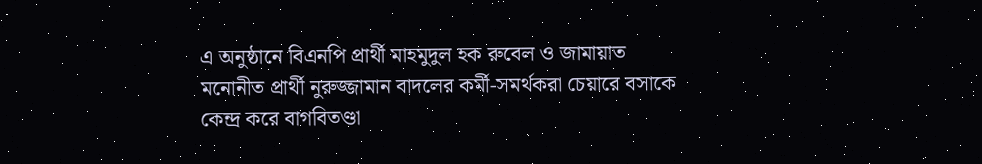এ অনুষ্ঠানে বিএনপি প্রার্থী মাহমুদুল হক রুবেল ও জামায়াত মনোনীত প্রার্থী নুরুজ্জামান বাদলের কর্মী-সমর্থকরা চেয়ারে বসাকে কেন্দ্র করে বাগবিতণ্ডা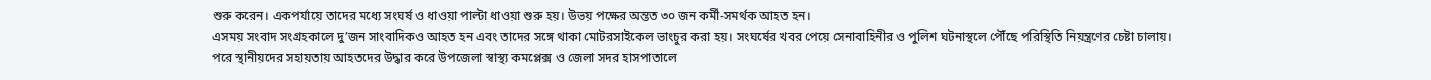শুরু করেন। একপর্যায়ে তাদের মধ্যে সংঘর্ষ ও ধাওয়া পাল্টা ধাওয়া শুরু হয়। উভয় পক্ষের অন্তত ৩০ জন কর্মী-সমর্থক আহত হন।
এসময় সংবাদ সংগ্রহকালে দু’জন সাংবাদিকও আহত হন এবং তাদের সঙ্গে থাকা মোটরসাইকেল ভাংচুর করা হয়। সংঘর্ষের খবর পেয়ে সেনাবাহিনীর ও পুলিশ ঘটনাস্থলে পৌঁছে পরিস্থিতি নিয়ন্ত্রণের চেষ্টা চালায়।
পরে স্থানীয়দের সহায়তায় আহতদের উদ্ধার করে উপজেলা স্বাস্থ্য কমপ্লেক্স ও জেলা সদর হাসপাতালে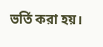ভর্তি করা হয়।